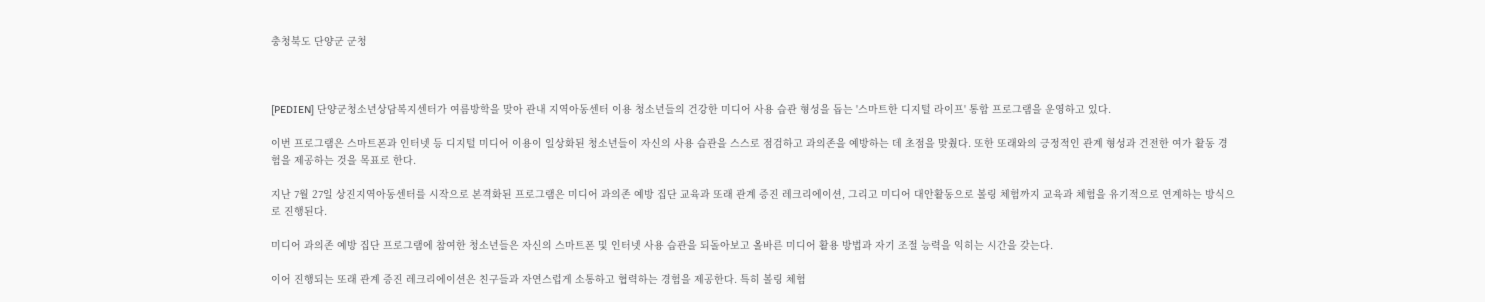충청북도 단양군 군청



[PEDIEN] 단양군청소년상담복지센터가 여름방학을 맞아 관내 지역아동센터 이용 청소년들의 건강한 미디어 사용 습관 형성을 돕는 '스마트한 디지털 라이프' 통합 프로그램을 운영하고 있다.

이번 프로그램은 스마트폰과 인터넷 등 디지털 미디어 이용이 일상화된 청소년들이 자신의 사용 습관을 스스로 점검하고 과의존을 예방하는 데 초점을 맞췄다. 또한 또래와의 긍정적인 관계 형성과 건전한 여가 활동 경험을 제공하는 것을 목표로 한다.

지난 7월 27일 상진지역아동센터를 시작으로 본격화된 프로그램은 미디어 과의존 예방 집단 교육과 또래 관계 증진 레크리에이션, 그리고 미디어 대안활동으로 볼링 체험까지 교육과 체험을 유기적으로 연계하는 방식으로 진행된다.

미디어 과의존 예방 집단 프로그램에 참여한 청소년들은 자신의 스마트폰 및 인터넷 사용 습관을 되돌아보고 올바른 미디어 활용 방법과 자기 조절 능력을 익히는 시간을 갖는다.

이어 진행되는 또래 관계 증진 레크리에이션은 친구들과 자연스럽게 소통하고 협력하는 경험을 제공한다. 특히 볼링 체험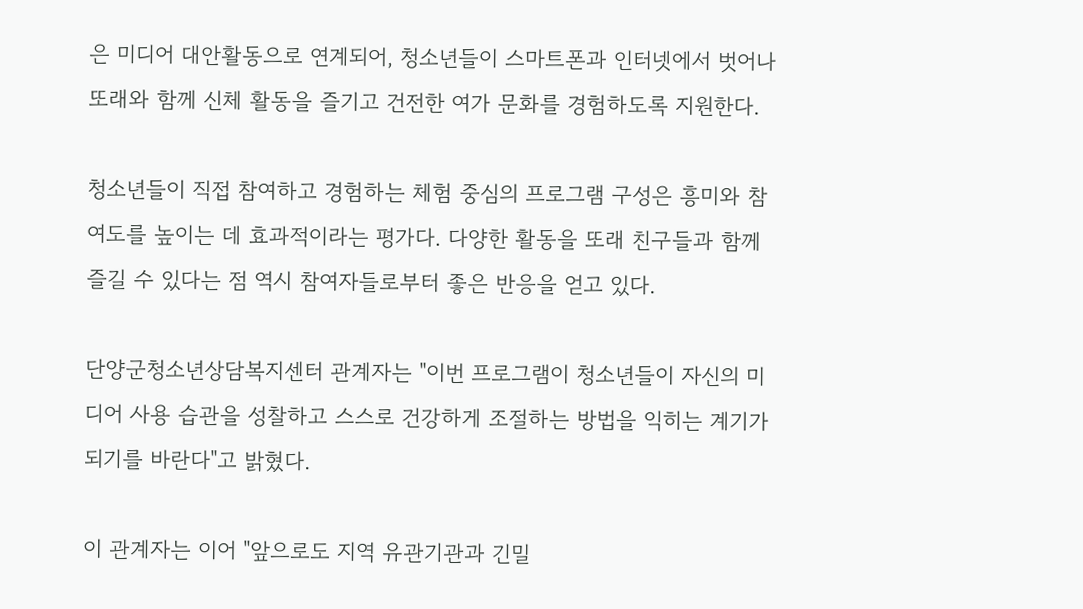은 미디어 대안활동으로 연계되어, 청소년들이 스마트폰과 인터넷에서 벗어나 또래와 함께 신체 활동을 즐기고 건전한 여가 문화를 경험하도록 지원한다.

청소년들이 직접 참여하고 경험하는 체험 중심의 프로그램 구성은 흥미와 참여도를 높이는 데 효과적이라는 평가다. 다양한 활동을 또래 친구들과 함께 즐길 수 있다는 점 역시 참여자들로부터 좋은 반응을 얻고 있다.

단양군청소년상담복지센터 관계자는 "이번 프로그램이 청소년들이 자신의 미디어 사용 습관을 성찰하고 스스로 건강하게 조절하는 방법을 익히는 계기가 되기를 바란다"고 밝혔다.

이 관계자는 이어 "앞으로도 지역 유관기관과 긴밀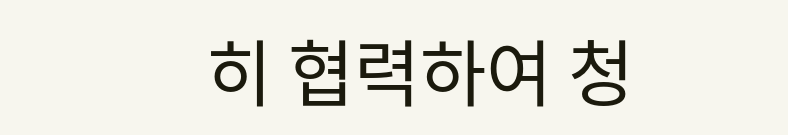히 협력하여 청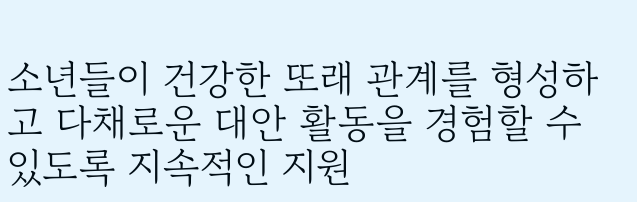소년들이 건강한 또래 관계를 형성하고 다채로운 대안 활동을 경험할 수 있도록 지속적인 지원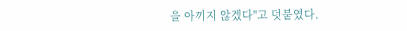을 아끼지 않겠다"고 덧붙였다.